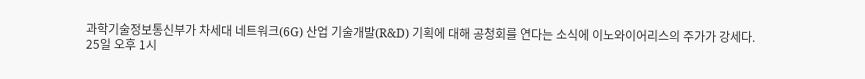과학기술정보통신부가 차세대 네트워크(6G) 산업 기술개발(R&D) 기획에 대해 공청회를 연다는 소식에 이노와이어리스의 주가가 강세다.
25일 오후 1시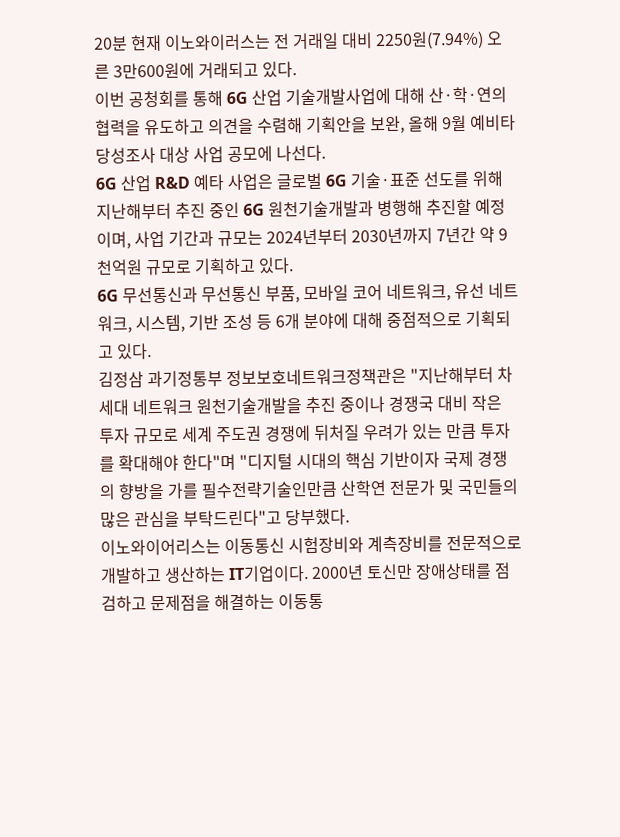20분 현재 이노와이러스는 전 거래일 대비 2250원(7.94%) 오른 3만600원에 거래되고 있다.
이번 공청회를 통해 6G 산업 기술개발사업에 대해 산·학·연의 협력을 유도하고 의견을 수렴해 기획안을 보완, 올해 9월 예비타당성조사 대상 사업 공모에 나선다.
6G 산업 R&D 예타 사업은 글로벌 6G 기술·표준 선도를 위해 지난해부터 추진 중인 6G 원천기술개발과 병행해 추진할 예정이며, 사업 기간과 규모는 2024년부터 2030년까지 7년간 약 9천억원 규모로 기획하고 있다.
6G 무선통신과 무선통신 부품, 모바일 코어 네트워크, 유선 네트워크, 시스템, 기반 조성 등 6개 분야에 대해 중점적으로 기획되고 있다.
김정삼 과기정통부 정보보호네트워크정책관은 "지난해부터 차세대 네트워크 원천기술개발을 추진 중이나 경쟁국 대비 작은 투자 규모로 세계 주도권 경쟁에 뒤처질 우려가 있는 만큼 투자를 확대해야 한다"며 "디지털 시대의 핵심 기반이자 국제 경쟁의 향방을 가를 필수전략기술인만큼 산학연 전문가 및 국민들의 많은 관심을 부탁드린다"고 당부했다.
이노와이어리스는 이동통신 시험장비와 계측장비를 전문적으로 개발하고 생산하는 IT기업이다. 2000년 토신만 장애상태를 점검하고 문제점을 해결하는 이동통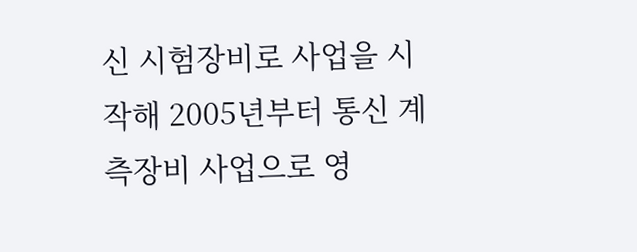신 시험장비로 사업을 시작해 2005년부터 통신 계측장비 사업으로 영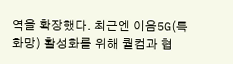역을 확장했다. 최근엔 이음5G(특화망) 활성화를 위해 퀄컴과 협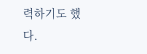력하기도 했다.